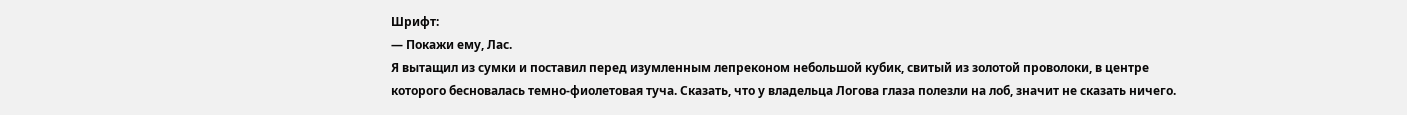Шрифт:
— Покажи ему, Лас.
Я вытащил из сумки и поставил перед изумленным лепреконом небольшой кубик, свитый из золотой проволоки, в центре которого бесновалась темно-фиолетовая туча. Сказать, что у владельца Логова глаза полезли на лоб, значит не сказать ничего.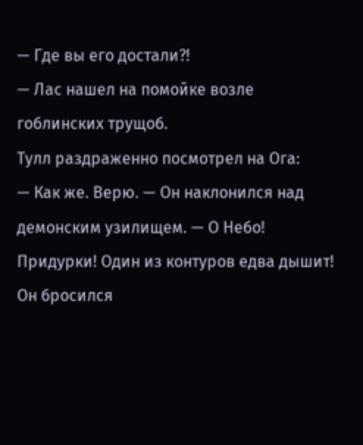— Где вы его достали?!
— Лас нашел на помойке возле гоблинских трущоб.
Тулл раздраженно посмотрел на Ога:
— Как же. Верю. — Он наклонился над демонским узилищем. — О Небо! Придурки! Один из контуров едва дышит!
Он бросился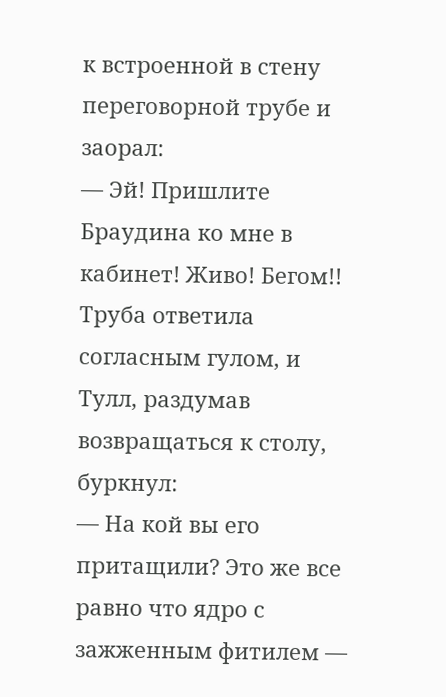к встроенной в стену переговорной трубе и заорал:
— Эй! Пришлите Браудина ко мне в кабинет! Живо! Бегом!!
Труба ответила согласным гулом, и Тулл, раздумав возвращаться к столу, буркнул:
— На кой вы его притащили? Это же все равно что ядро с зажженным фитилем —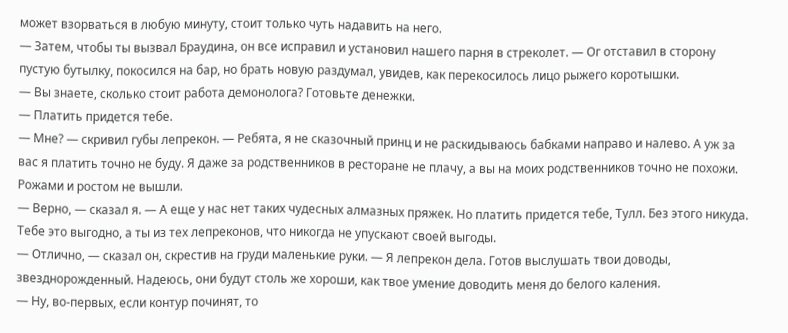может взорваться в любую минуту, стоит только чуть надавить на него.
— Затем, чтобы ты вызвал Браудина, он все исправил и установил нашего парня в стреколет. — Ог отставил в сторону пустую бутылку, покосился на бар, но брать новую раздумал, увидев, как перекосилось лицо рыжего коротышки.
— Вы знаете, сколько стоит работа демонолога? Готовьте денежки.
— Платить придется тебе.
— Мне? — скривил губы лепрекон. — Ребята, я не сказочный принц и не раскидываюсь бабками направо и налево. А уж за вас я платить точно не буду. Я даже за родственников в ресторане не плачу, а вы на моих родственников точно не похожи. Рожами и ростом не вышли.
— Верно, — сказал я. — А еще у нас нет таких чудесных алмазных пряжек. Но платить придется тебе, Тулл. Без этого никуда. Тебе это выгодно, а ты из тех лепреконов, что никогда не упускают своей выгоды.
— Отлично, — сказал он, скрестив на груди маленькие руки. — Я лепрекон дела. Готов выслушать твои доводы, звезднорожденный. Надеюсь, они будут столь же хороши, как твое умение доводить меня до белого каления.
— Ну, во-первых, если контур починят, то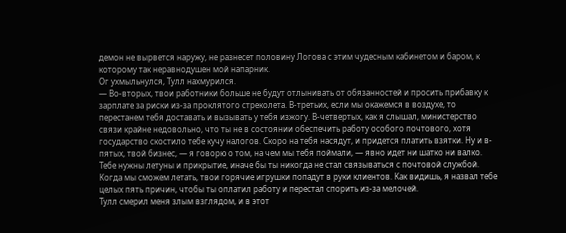демон не вырвется наружу, не разнесет половину Логова с этим чудесным кабинетом и баром, к которому так неравнодушен мой напарник.
Ог ухмыльнулся, Тулл нахмурился.
— Во-вторых, твои работники больше не будут отлынивать от обязанностей и просить прибавку к зарплате за риски из-за проклятого стреколета. В-третьих, если мы окажемся в воздухе, то перестанем тебя доставать и вызывать у тебя изжогу. В-четвертых, как я слышал, министерство связи крайне недовольно, что ты не в состоянии обеспечить работу особого почтового, хотя государство скостило тебе кучу налогов. Скоро на тебя насядут, и придется платить взятки. Ну и в-пятых, твой бизнес, — я говорю о том, на чем мы тебя поймали, — явно идет ни шатко ни валко. Тебе нужны летуны и прикрытие, иначе бы ты никогда не стал связываться с почтовой службой. Когда мы сможем летать, твои горячие игрушки попадут в руки клиентов. Как видишь, я назвал тебе целых пять причин, чтобы ты оплатил работу и перестал спорить из-за мелочей.
Тулл смерил меня злым взглядом, и в этот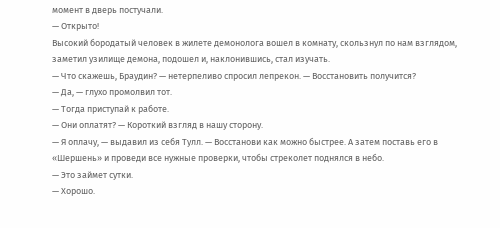момент в дверь постучали.
— Открыто!
Высокий бородатый человек в жилете демонолога вошел в комнату, скользнул по нам взглядом, заметил узилище демона, подошел и, наклонившись, стал изучать.
— Что скажешь, Браудин? — нетерпеливо спросил лепрекон. — Восстановить получится?
— Да, — глухо промолвил тот.
— Тогда приступай к работе.
— Они оплатят? — Короткий взгляд в нашу сторону.
— Я оплачу, — выдавил из себя Тулл. — Восстанови как можно быстрее. А затем поставь его в «Шершень» и проведи все нужные проверки, чтобы стреколет поднялся в небо.
— Это займет сутки.
— Хорошо.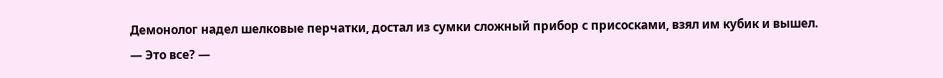Демонолог надел шелковые перчатки, достал из сумки сложный прибор с присосками, взял им кубик и вышел.
— Это все? —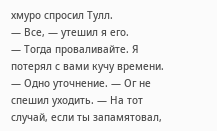хмуро спросил Тулл.
— Все, — утешил я его.
— Тогда проваливайте. Я потерял с вами кучу времени.
— Одно уточнение. — Ог не спешил уходить. — На тот случай, если ты запамятовал,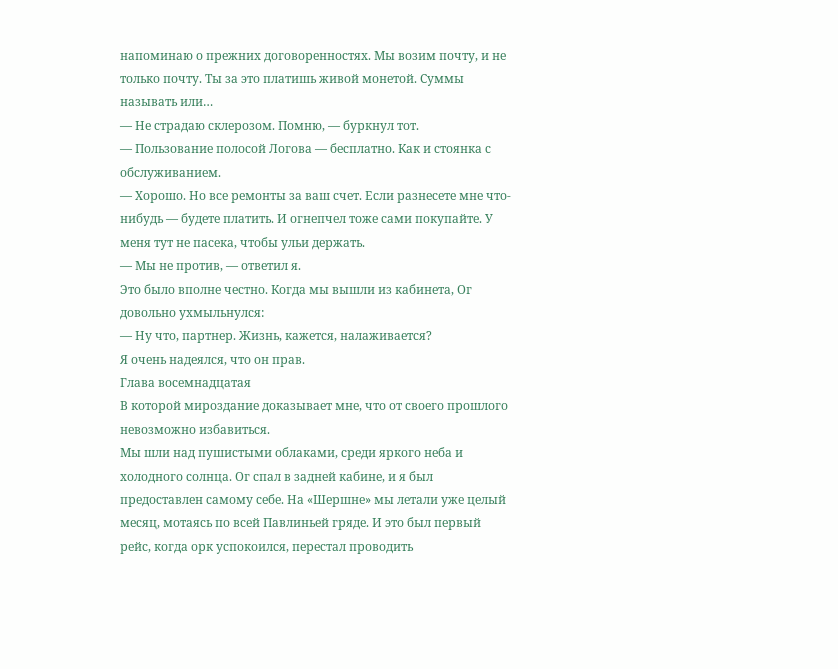напоминаю о прежних договоренностях. Мы возим почту, и не только почту. Ты за это платишь живой монетой. Суммы называть или…
— Не страдаю склерозом. Помню, — буркнул тот.
— Пользование полосой Логова — бесплатно. Как и стоянка с обслуживанием.
— Хорошо. Но все ремонты за ваш счет. Если разнесете мне что-нибудь — будете платить. И огнепчел тоже сами покупайте. У меня тут не пасека, чтобы ульи держать.
— Мы не против, — ответил я.
Это было вполне честно. Когда мы вышли из кабинета, Ог довольно ухмыльнулся:
— Ну что, партнер. Жизнь, кажется, налаживается?
Я очень надеялся, что он прав.
Глава восемнадцатая
В которой мироздание доказывает мне, что от своего прошлого невозможно избавиться.
Мы шли над пушистыми облаками, среди яркого неба и холодного солнца. Ог спал в задней кабине, и я был предоставлен самому себе. На «Шершне» мы летали уже целый месяц, мотаясь по всей Павлиньей гряде. И это был первый рейс, когда орк успокоился, перестал проводить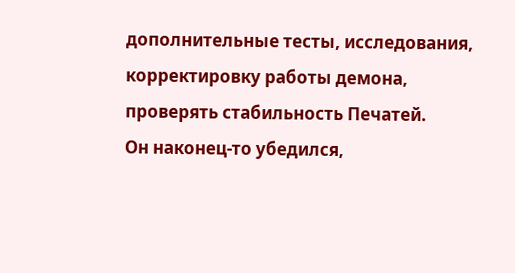дополнительные тесты, исследования, корректировку работы демона, проверять стабильность Печатей.
Он наконец-то убедился,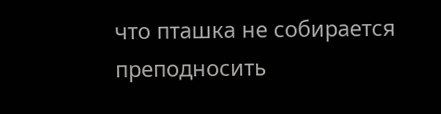что пташка не собирается преподносить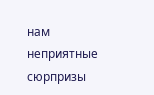нам неприятные сюрпризы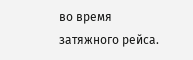во время затяжного рейса.